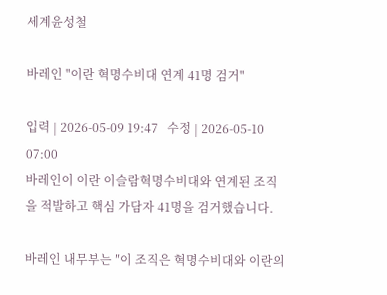세계윤성철

바레인 "이란 혁명수비대 연계 41명 검거"

입력 | 2026-05-09 19:47   수정 | 2026-05-10 07:00
바레인이 이란 이슬람혁명수비대와 연계된 조직을 적발하고 핵심 가담자 41명을 검거했습니다.

바레인 내무부는 ″이 조직은 혁명수비대와 이란의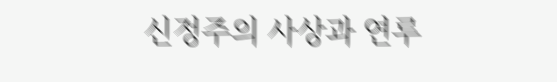신정주의 사상과 연루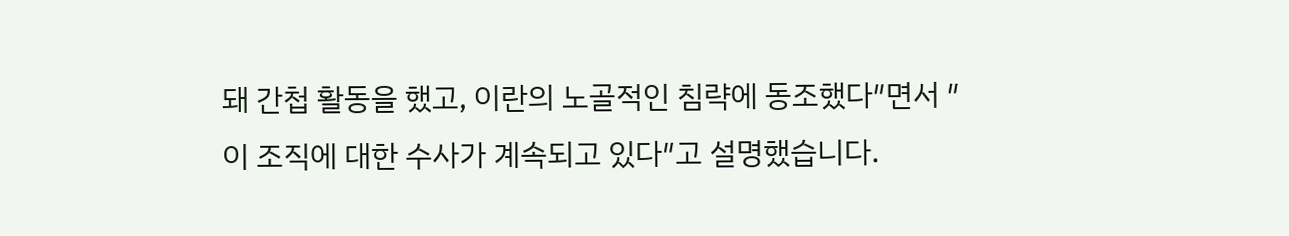돼 간첩 활동을 했고, 이란의 노골적인 침략에 동조했다″면서 ″이 조직에 대한 수사가 계속되고 있다″고 설명했습니다.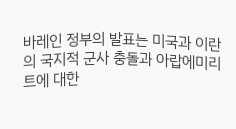바레인 정부의 발표는 미국과 이란의 국지적 군사 충돌과 아랍에미리트에 대한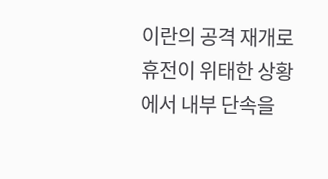이란의 공격 재개로 휴전이 위태한 상황에서 내부 단속을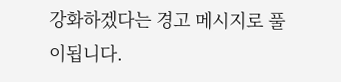강화하겠다는 경고 메시지로 풀이됩니다.